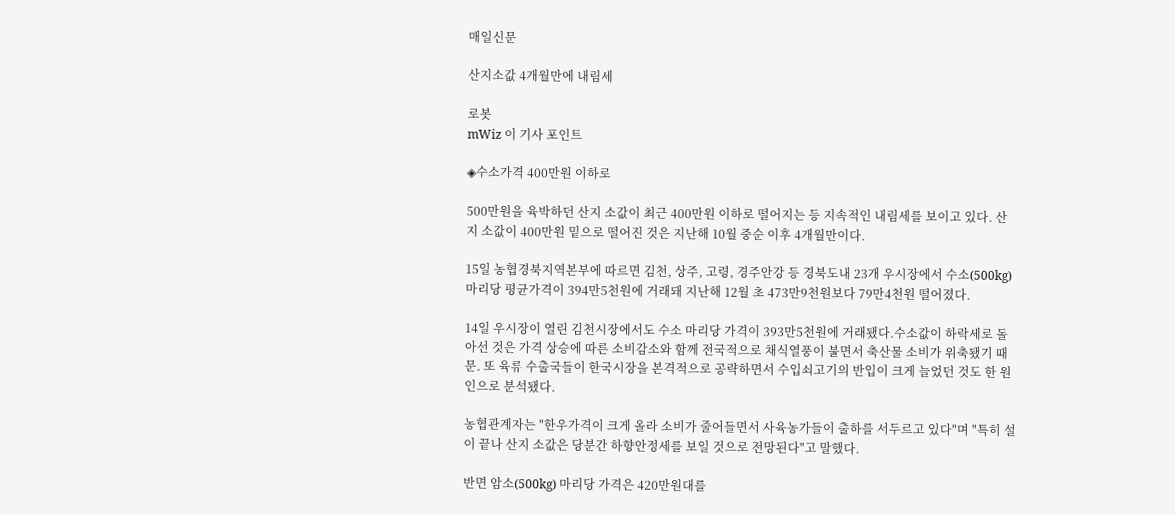매일신문

산지소값 4개월만에 내림세

로봇
mWiz 이 기사 포인트

◈수소가격 400만원 이하로

500만원을 육박하던 산지 소값이 최근 400만원 이하로 떨어지는 등 지속적인 내림세를 보이고 있다. 산지 소값이 400만원 밑으로 떨어진 것은 지난해 10월 중순 이후 4개월만이다.

15일 농협경북지역본부에 따르면 김천, 상주, 고령, 경주안강 등 경북도내 23개 우시장에서 수소(500kg) 마리당 평균가격이 394만5천원에 거래돼 지난해 12월 초 473만9천원보다 79만4천원 떨어졌다.

14일 우시장이 열린 김천시장에서도 수소 마리당 가격이 393만5천원에 거래됐다.수소값이 하락세로 돌아선 것은 가격 상승에 따른 소비감소와 함께 전국적으로 채식열풍이 불면서 축산물 소비가 위축됐기 때문. 또 육류 수출국들이 한국시장을 본격적으로 공략하면서 수입쇠고기의 반입이 크게 늘었던 것도 한 원인으로 분석됐다.

농협관계자는 "한우가격이 크게 올라 소비가 줄어들면서 사육농가들이 출하를 서두르고 있다"며 "특히 설이 끝나 산지 소값은 당분간 하향안정세를 보일 것으로 전망된다"고 말했다.

반면 암소(500kg) 마리당 가격은 420만원대를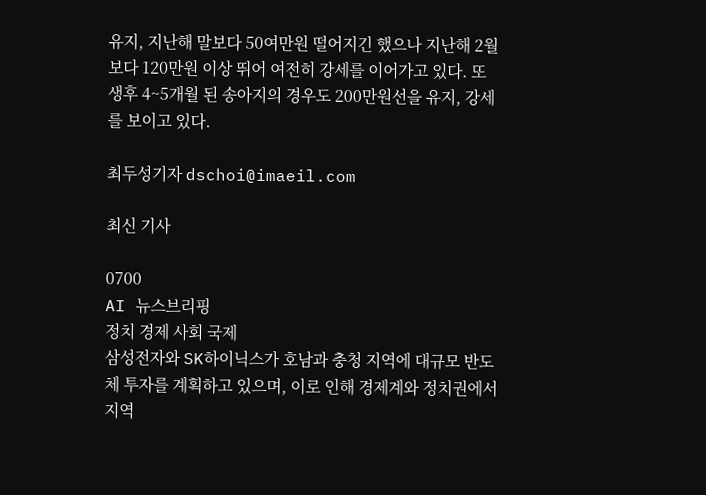유지, 지난해 말보다 50여만원 떨어지긴 했으나 지난해 2월보다 120만원 이상 뛰어 여전히 강세를 이어가고 있다. 또 생후 4~5개월 된 송아지의 경우도 200만원선을 유지, 강세를 보이고 있다.

최두성기자 dschoi@imaeil.com

최신 기사

0700
AI 뉴스브리핑
정치 경제 사회 국제
삼성전자와 SK하이닉스가 호남과 충청 지역에 대규모 반도체 투자를 계획하고 있으며, 이로 인해 경제계와 정치권에서 지역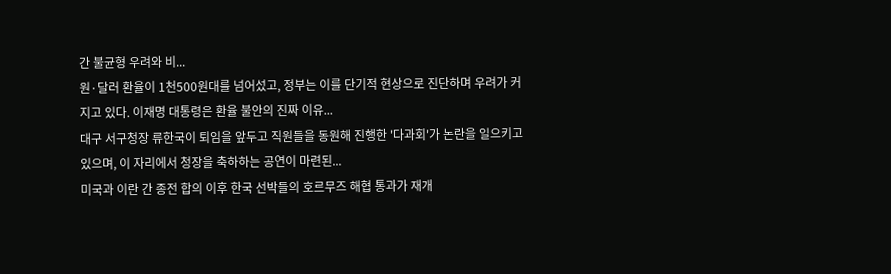간 불균형 우려와 비...
원·달러 환율이 1천500원대를 넘어섰고, 정부는 이를 단기적 현상으로 진단하며 우려가 커지고 있다. 이재명 대통령은 환율 불안의 진짜 이유...
대구 서구청장 류한국이 퇴임을 앞두고 직원들을 동원해 진행한 '다과회'가 논란을 일으키고 있으며, 이 자리에서 청장을 축하하는 공연이 마련된...
미국과 이란 간 종전 합의 이후 한국 선박들의 호르무즈 해협 통과가 재개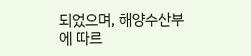되었으며, 해양수산부에 따르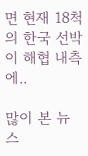면 현재 18척의 한국 선박이 해협 내측에..

많이 본 뉴스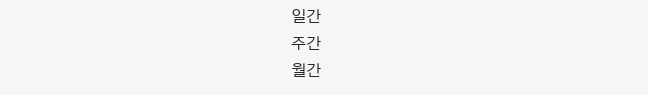일간
주간
월간